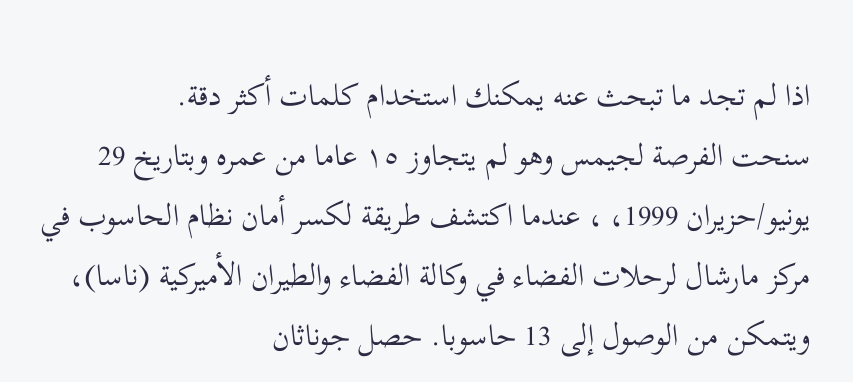اذا لم تجد ما تبحث عنه يمكنك استخدام كلمات أكثر دقة.
سنحت الفرصة لجيمس وهو لم يتجاوز ١٥ عاما من عمره وبتاريخ 29 يونيو/حزيران 1999، ، عندما اكتشف طريقة لكسر أمان نظام الحاسوب في مركز مارشال لرحلات الفضاء في وكالة الفضاء والطيران الأميركية (ناسا)، ويتمكن من الوصول إلى 13 حاسوبا. حصل جوناثان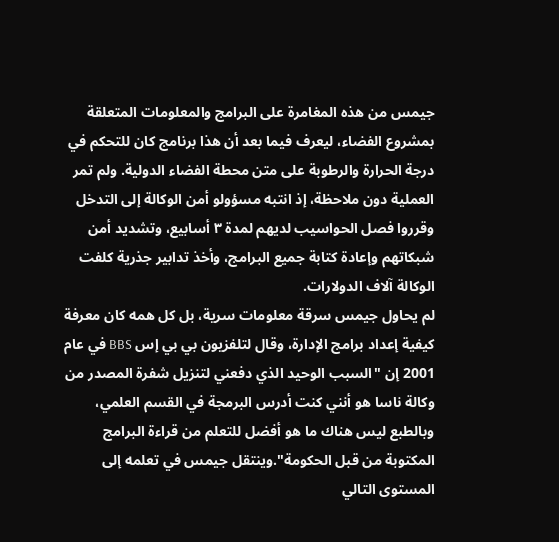جيمس من هذه المغامرة على البرامج والمعلومات المتعلقة بمشروع الفضاء، ليعرف فيما بعد أن هذا برنامج كان للتحكم في درجة الحرارة والرطوبة على متن محطة الفضاء الدولية. ولم تمر العملية دون ملاحظة، إذ انتبه مسؤولو أمن الوكالة إلى التدخل وقرروا فصل الحواسيب لديهم لمدة ٣ أسابيع، وتشديد أمن شبكاتهم وإعادة كتابة جميع البرامج، وأخذ تدابير جذرية كلفت الوكالة آلاف الدولارات.
لم يحاول جيمس سرقة معلومات سرية، بل كل همه كان معرفة كيفية إعداد برامج الإدارة، وقال لتلفزيون بي بي إس BBS في عام 2001 إن "السبب الوحيد الذي دفعني لتنزيل شفرة المصدر من وكالة ناسا هو أنني كنت أدرس البرمجة في القسم العلمي، وبالطبع ليس هناك ما هو أفضل للتعلم من قراءة البرامج المكتوبة من قبل الحكومة".وينتقل جيمس في تعلمه إلى المستوى التالي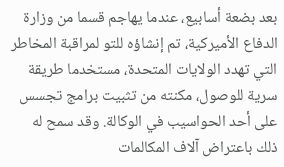بعد بضعة أسابيع، عندما يهاجم قسما من وزارة الدفاع الأميركية، تم إنشاؤه للتو لمراقبة المخاطر التي تهدد الولايات المتحدة، مستخدما طريقة سرية للوصول، مكنته من تثبيت برامج تجسس على أحد الحواسيب في الوكالة. وقد سمح له ذلك باعتراض آلاف المكالمات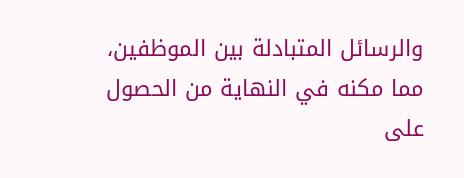والرسائل المتبادلة بين الموظفين، مما مكنه في النهاية من الحصول على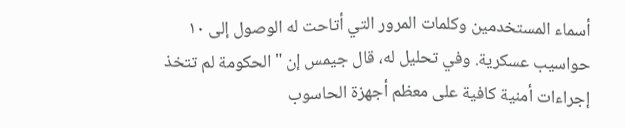أسماء المستخدمين وكلمات المرور التي أتاحت له الوصول إلى ١٠ حواسيب عسكرية. وفي تحليل له، قال جيمس إن "الحكومة لم تتخذ إجراءات أمنية كافية على معظم أجهزة الحاسوب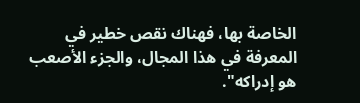الخاصة بها، فهناك نقص خطير في المعرفة في هذا المجال، والجزء الأصعب هو إدراكه".